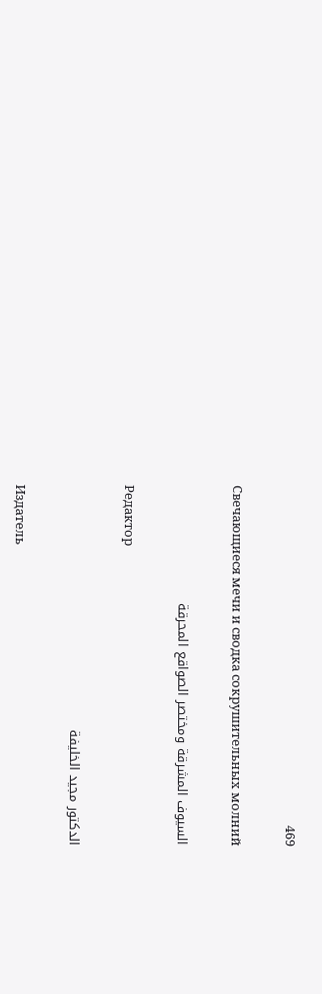469

Свечающиеся мечи и сводка сокрушительных молний

السيوف المشرقة ومختصر الصواقع المحرقة

Редактор

الدكتور مجيد الخليفة

Издатель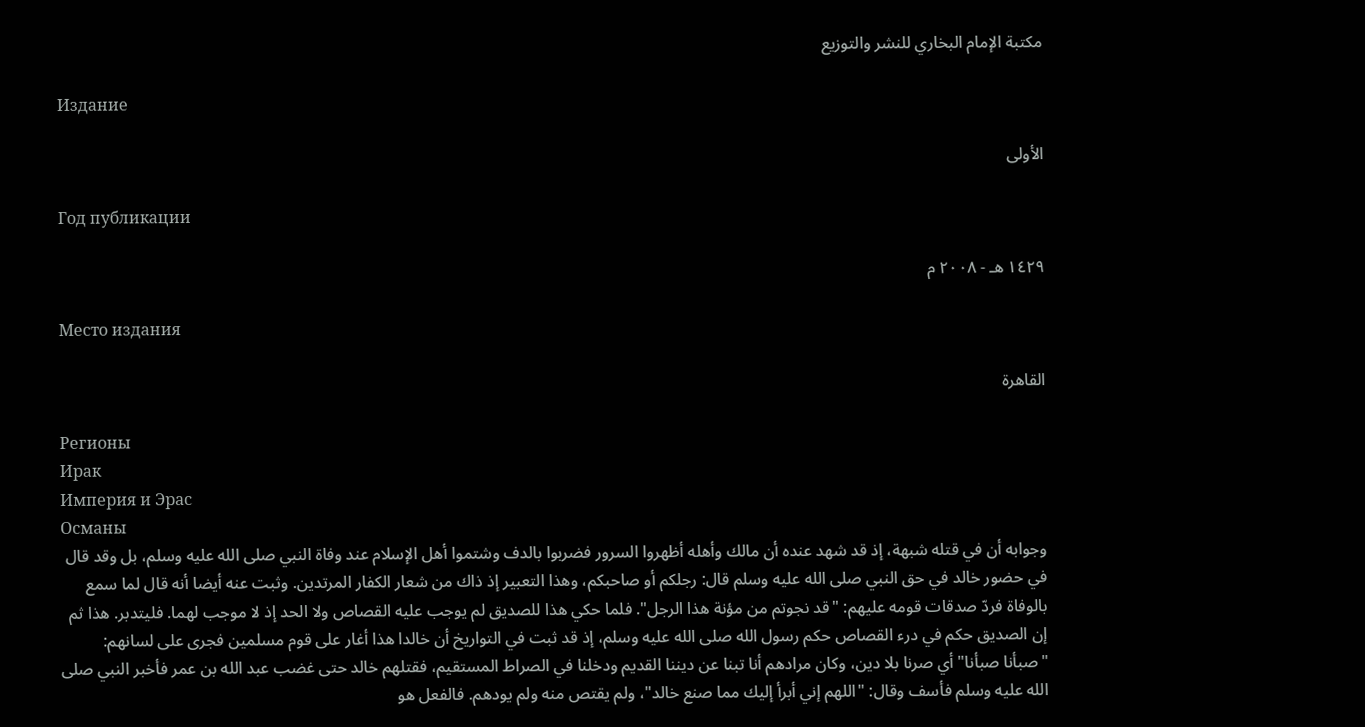مكتبة الإمام البخاري للنشر والتوزيع

Издание

الأولى

Год публикации

١٤٢٩ هـ - ٢٠٠٨ م

Место издания

القاهرة

Регионы
Ирак
Империя и Эрас
Османы
وجوابه أن في قتله شبهة، إذ قد شهد عنده أن مالك وأهله أظهروا السرور فضربوا بالدف وشتموا أهل الإسلام عند وفاة النبي صلى الله عليه وسلم، بل وقد قال في حضور خالد في حق النبي صلى الله عليه وسلم قال: رجلكم أو صاحبكم، وهذا التعبير إذ ذاك من شعار الكفار المرتدين. وثبت عنه أيضا أنه قال لما سمع بالوفاة فردّ صدقات قومه عليهم: "قد نجوتم من مؤنة هذا الرجل". فلما حكي هذا للصديق لم يوجب عليه القصاص ولا الحد إذ لا موجب لهما. فليتدبر. هذا ثم إن الصديق حكم في درء القصاص حكم رسول الله صلى الله عليه وسلم، إذ قد ثبت في التواريخ أن خالدا هذا أغار على قوم مسلمين فجرى على لسانهم: "صبأنا صبأنا" أي صرنا بلا دين، وكان مرادهم أنا تبنا عن ديننا القديم ودخلنا في الصراط المستقيم، فقتلهم خالد حتى غضب عبد الله بن عمر فأخبر النبي صلى الله عليه وسلم فأسف وقال: "اللهم إني أبرأ إليك مما صنع خالد"، ولم يقتص منه ولم يودهم. فالفعل هو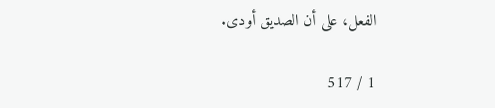الفعل، على أن الصديق أودى.

1 / 517